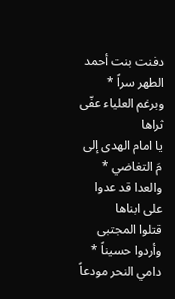دفنت بنت أحمد الطهر سراً * وبرغم العلياء عفّى ثراها
يا امام الهدى إلى مَ التغاضي * والعدا قد عدوا على ابناها
قتلوا المجتبى وأردوا حسيناً * دامي النحر مودعاً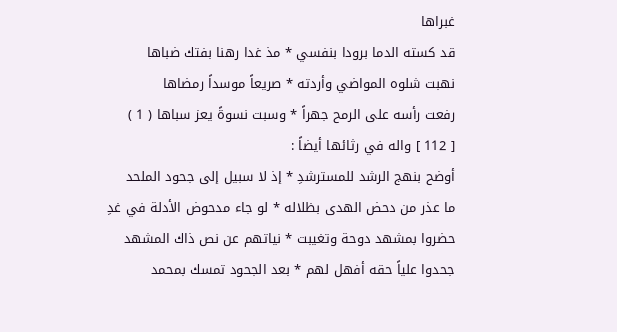غبراها
قد كسته الدما برودا بنفسي * مذ غدا رهنا بفتك ضباها
نهبت شلوه المواضي وأردته * صريعاً موسداً رمضاها
رفعت رأسه على الرمح جهراً * وسبت نسوةً يعز سباها ( 1 )
[ 112 ] واله في رثائها أيضاً :
أوضح بنهج الرشد للمسترشدِ * إذ لا سبيل إلى جحود الملحد
ما عذر من دحض الهدى بظلاله * لو جاء مدحوض الأدلة في غدِ
حضروا بمشهد دوحة وتغيبت * نياتهم عن نص ذاك المشهد
جحدوا علياً حقه أفهل لهم * بعد الجحود تمسك بمحمد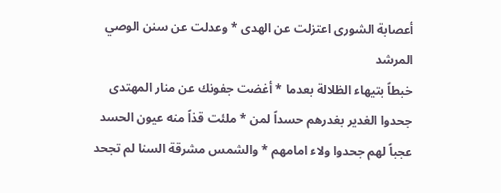أعصابة الشورى اعتزلت عن الهدى * وعدلت عن سنن الوصي المرشد
خبطاً بتيهاء الظلالة بعدما * أغضت جفونك عن منار المهتدى
جحدوا الغدير بغدرهم حسداً لمن * ملئت قذاً منه عيون الحسد
عجباً لهم جحدوا ولاء امامهم * والشمس مشرقة السنا لم تجحد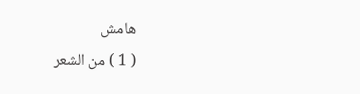هامش
( 1 ) من الشعر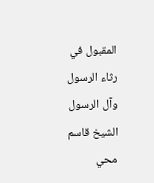المقبول في رثاء الرسول وآل الرسول الشيخ قاسم محي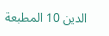الدين 10 المطبعة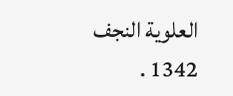العلوية النجف 1342 .